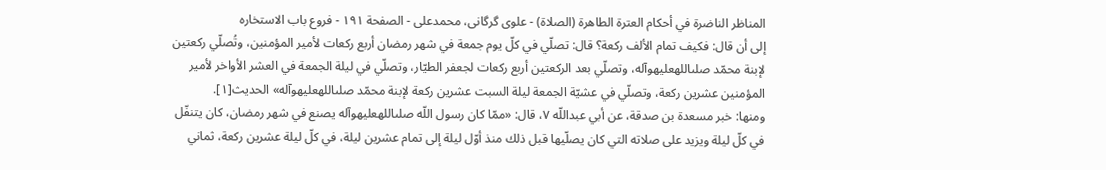المناظر الناضرة في أحکام العترة الطاهرة (الصلاة) - علوی گرگانی، محمدعلی - الصفحة ١٩١ - فروع باب الاستخاره
إلى أن قال: فكيف تمام الألف ركعة؟ قال: تصلّي في كلّ يوم جمعة في شهر رمضان أربع ركعات لأمير المؤمنين، وتُصلّي ركعتين لإبنة محمّد صلىاللهعليهوآله، وتصلّي بعد الركعتين أربع ركعات لجعفر الطيّار، وتصلّي في ليلة الجمعة في العشر الأواخر لأمير المؤمنين عشرين ركعة، وتصلّي في عشيّة الجمعة ليلة السبت عشرين ركعة لإبنة محمّد صلىاللهعليهوآله» الحديث[١].
ومنها: خبر مسعدة بن صدقة، عن أبي عبداللّه ٧، قال: «ممّا كان رسول اللّه صلىاللهعليهوآله يصنع في شهر رمضان، كان يتنفّل في كلّ ليلة ويزيد على صلاته التي كان يصلّيها قبل ذلك منذ أوّل ليلة إلى تمام عشرين ليلة، في كلّ ليلة عشرين ركعة، ثماني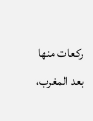ركعات منها بعد المغرب،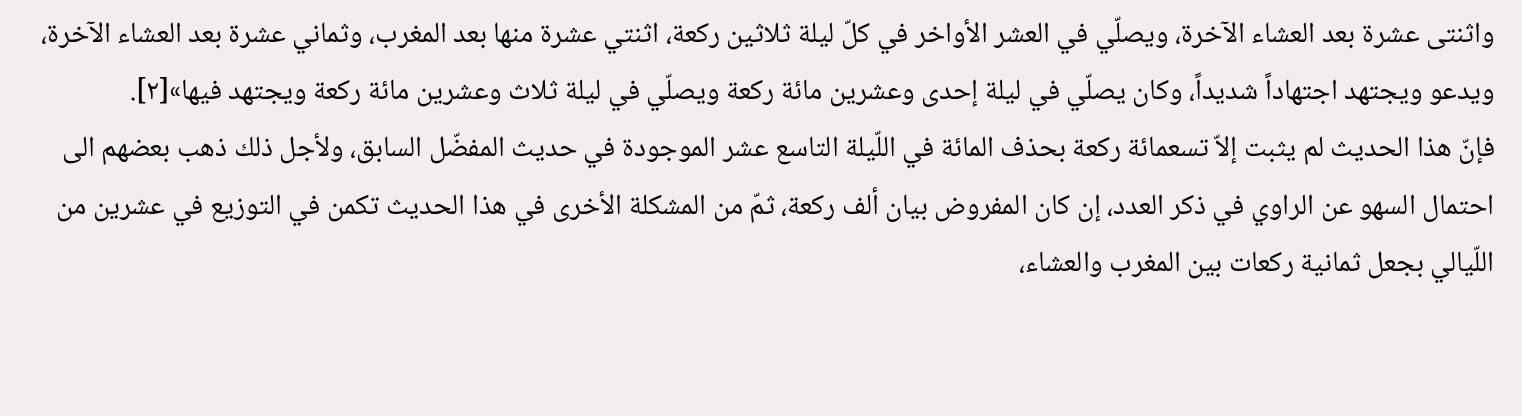واثنتى عشرة بعد العشاء الآخرة، ويصلّي في العشر الأواخر في كلّ ليلة ثلاثين ركعة، اثنتي عشرة منها بعد المغرب، وثماني عشرة بعد العشاء الآخرة، ويدعو ويجتهد اجتهاداً شديداً، وكان يصلّي في ليلة إحدى وعشرين مائة ركعة ويصلّي في ليلة ثلاث وعشرين مائة ركعة ويجتهد فيها»[٢].
فإنّ هذا الحديث لم يثبت إلاّ تسعمائة ركعة بحذف المائة في اللّيلة التاسع عشر الموجودة في حديث المفضّل السابق، ولأجل ذلك ذهب بعضهم الى احتمال السهو عن الراوي في ذكر العدد، إن كان المفروض بيان ألف ركعة، ثمّ من المشكلة الأخرى في هذا الحديث تكمن في التوزيع في عشرين من اللّيالي بجعل ثمانية ركعات بين المغرب والعشاء،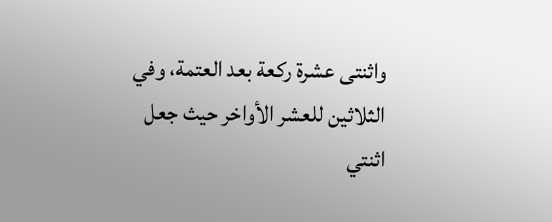واثنتى عشرة ركعة بعد العتمة، وفي الثلاثين للعشر الأواخر حيث جعل اثنتي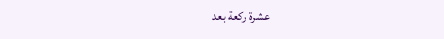عشرة ركعة بعد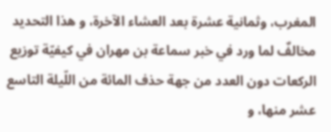المغرب، وثمانية عشرة بعد العشاء الآخرة، و هذا التحديد مخالفٌ لما ورد في خبر سماعة بن مهران في كيفيّة توزيع الركعات دون العدد من جهة حذف المائة من اللّيلة التاسع عشر منها، و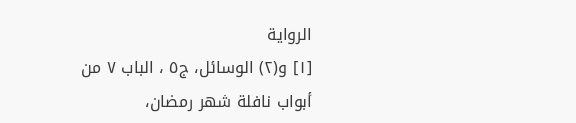الرواية
[١] و(٢) الوسائل، ج٥ ، الباب ٧ من أبواب نافلة شهر رمضان،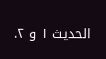الحديث ١ و ٢.